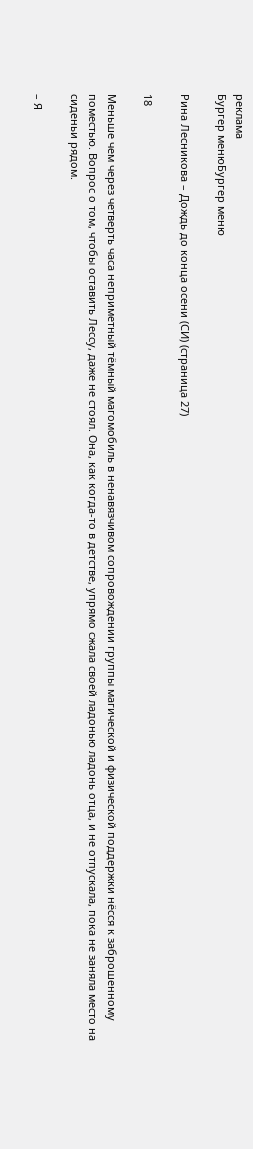реклама
Бургер менюБургер меню

Рина Лесникова – Дождь до конца осени (СИ) (страница 27)

18

Меньше чем через четверть часа неприметный тёмный магомобиль в ненавязчивом сопровождении группы магической и физической поддержки нёсся к заброшенному поместью. Вопрос о том, чтобы оставить Лессу, даже не стоял. Она, как когда-то в детстве, упрямо сжала своей ладонью ладонь отца, и не отпускала, пока не заняла место на сиденьи рядом.

– Я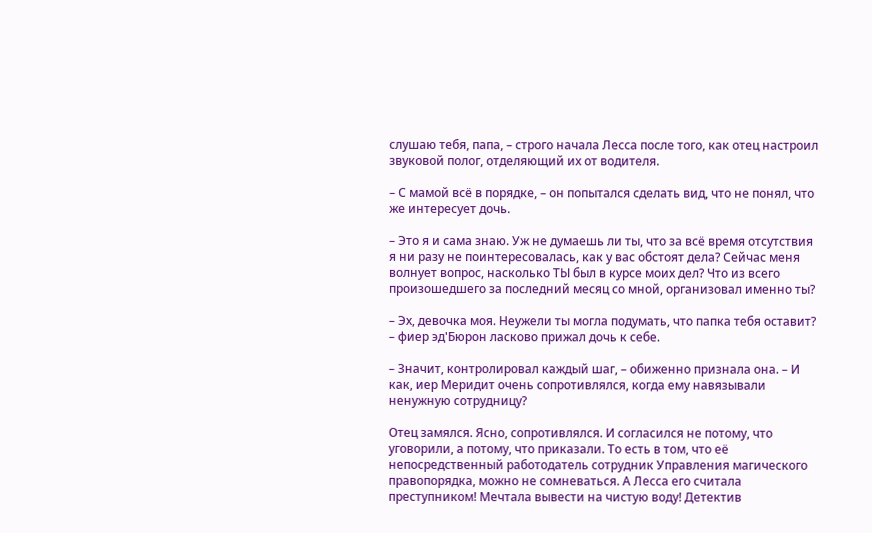слушаю тебя, папа, – строго начала Лесса после того, как отец настроил звуковой полог, отделяющий их от водителя.

– С мамой всё в порядке, – он попытался сделать вид, что не понял, что же интересует дочь.

– Это я и сама знаю. Уж не думаешь ли ты, что за всё время отсутствия я ни разу не поинтересовалась, как у вас обстоят дела? Сейчас меня волнует вопрос, насколько ТЫ был в курсе моих дел? Что из всего произошедшего за последний месяц со мной, организовал именно ты?

– Эх, девочка моя. Неужели ты могла подумать, что папка тебя оставит? – фиер эд'Бюрон ласково прижал дочь к себе.

– Значит, контролировал каждый шаг, – обиженно признала она. – И как, иер Меридит очень сопротивлялся, когда ему навязывали ненужную сотрудницу?

Отец замялся. Ясно, сопротивлялся. И согласился не потому, что уговорили, а потому, что приказали. То есть в том, что её непосредственный работодатель сотрудник Управления магического правопорядка, можно не сомневаться. А Лесса его считала преступником! Мечтала вывести на чистую воду! Детектив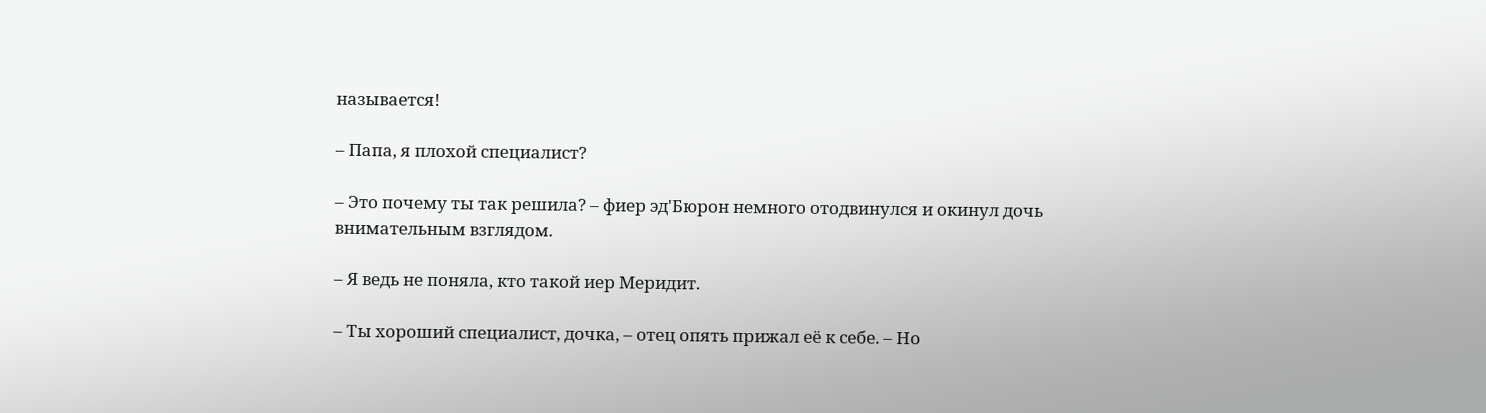называется!

– Папа, я плохой специалист?

– Это почему ты так решила? – фиер эд'Бюрон немного отодвинулся и окинул дочь внимательным взглядом.

– Я ведь не поняла, кто такой иер Меридит.

– Ты хороший специалист, дочка, – отец опять прижал её к себе. – Но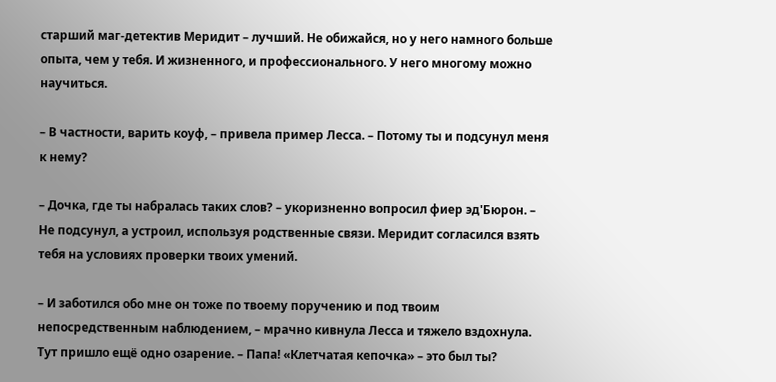старший маг-детектив Меридит – лучший. Не обижайся, но у него намного больше опыта, чем у тебя. И жизненного, и профессионального. У него многому можно научиться.

– В частности, варить коуф, – привела пример Лесса. – Потому ты и подсунул меня к нему?

– Дочка, где ты набралась таких слов? – укоризненно вопросил фиер эд'Бюрон. – Не подсунул, а устроил, используя родственные связи. Меридит согласился взять тебя на условиях проверки твоих умений.

– И заботился обо мне он тоже по твоему поручению и под твоим непосредственным наблюдением, – мрачно кивнула Лесса и тяжело вздохнула. Тут пришло ещё одно озарение. – Папа! «Клетчатая кепочка» – это был ты?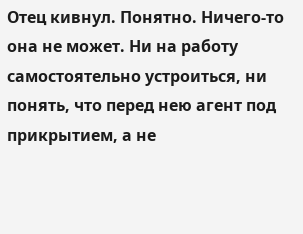Отец кивнул. Понятно. Ничего-то она не может. Ни на работу самостоятельно устроиться, ни понять, что перед нею агент под прикрытием, а не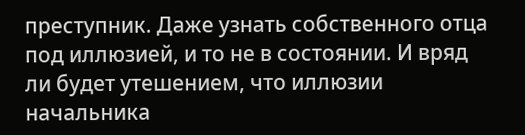преступник. Даже узнать собственного отца под иллюзией, и то не в состоянии. И вряд ли будет утешением, что иллюзии начальника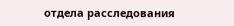отдела расследования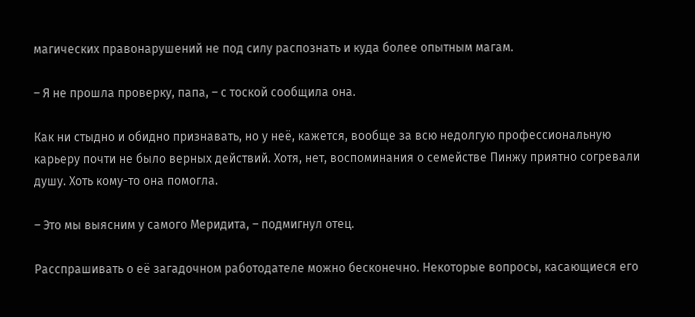магических правонарушений не под силу распознать и куда более опытным магам.

– Я не прошла проверку, папа, – с тоской сообщила она.

Как ни стыдно и обидно признавать, но у неё, кажется, вообще за всю недолгую профессиональную карьеру почти не было верных действий. Хотя, нет, воспоминания о семействе Пинжу приятно согревали душу. Хоть кому-то она помогла.

– Это мы выясним у самого Меридита, – подмигнул отец.

Расспрашивать о её загадочном работодателе можно бесконечно. Некоторые вопросы, касающиеся его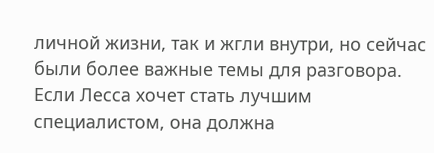личной жизни, так и жгли внутри, но сейчас были более важные темы для разговора. Если Лесса хочет стать лучшим специалистом, она должна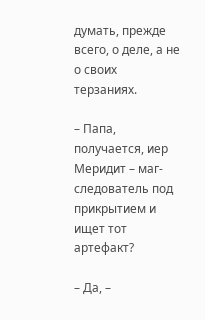думать, прежде всего, о деле, а не о своих терзаниях.

– Папа, получается, иер Меридит – маг-следователь под прикрытием и ищет тот артефакт?

– Да, –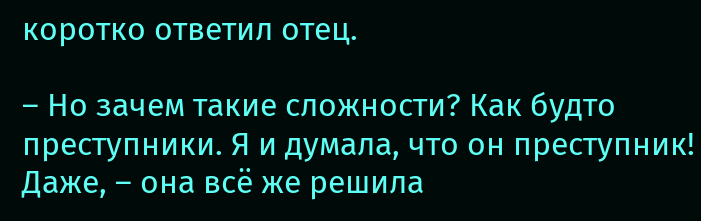коротко ответил отец.

– Но зачем такие сложности? Как будто преступники. Я и думала, что он преступник! Даже, – она всё же решила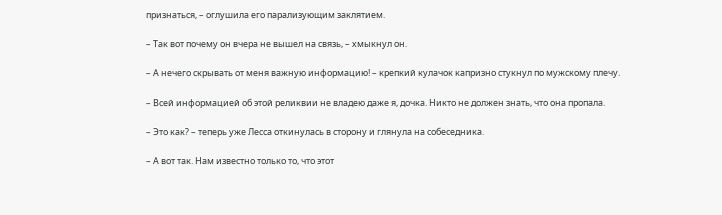признаться, – оглушила его парализующим заклятием.

– Так вот почему он вчера не вышел на связь, – хмыкнул он.

– А нечего скрывать от меня важную информацию! – крепкий кулачок капризно стукнул по мужскому плечу.

– Всей информацией об этой реликвии не владею даже я, дочка. Никто не должен знать, что она пропала.

– Это как? – теперь уже Лесса откинулась в сторону и глянула на собеседника.

– А вот так. Нам известно только то, что этот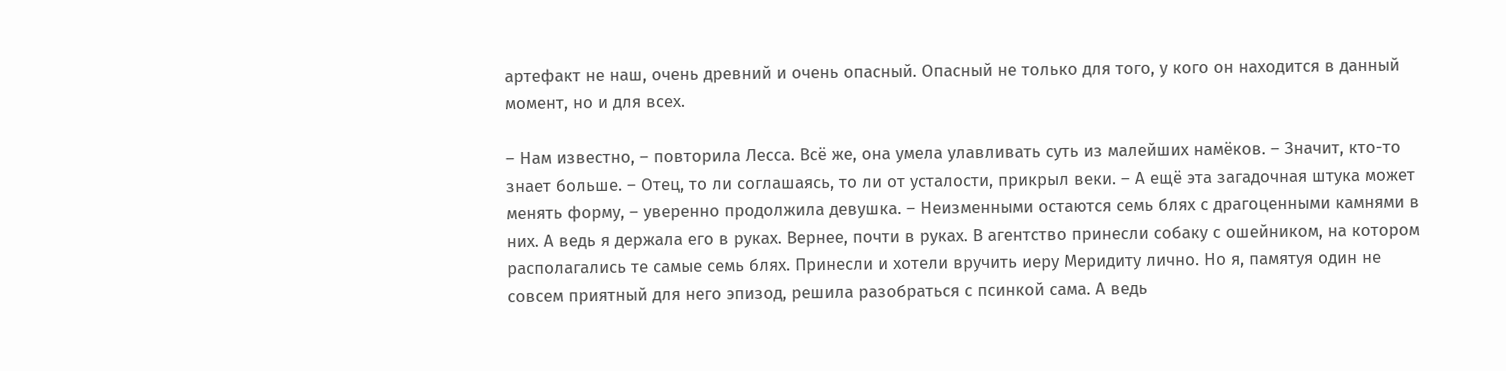артефакт не наш, очень древний и очень опасный. Опасный не только для того, у кого он находится в данный момент, но и для всех.

– Нам известно, – повторила Лесса. Всё же, она умела улавливать суть из малейших намёков. – Значит, кто-то знает больше. – Отец, то ли соглашаясь, то ли от усталости, прикрыл веки. – А ещё эта загадочная штука может менять форму, – уверенно продолжила девушка. – Неизменными остаются семь блях с драгоценными камнями в них. А ведь я держала его в руках. Вернее, почти в руках. В агентство принесли собаку с ошейником, на котором располагались те самые семь блях. Принесли и хотели вручить иеру Меридиту лично. Но я, памятуя один не совсем приятный для него эпизод, решила разобраться с псинкой сама. А ведь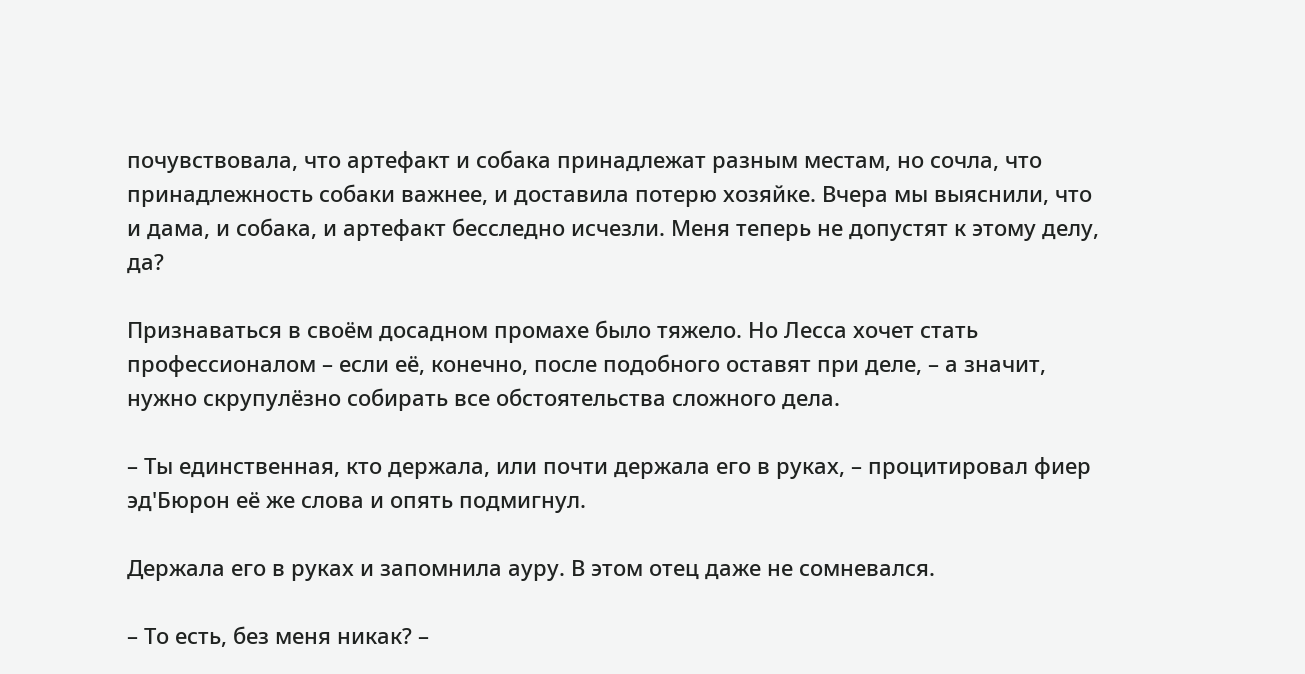почувствовала, что артефакт и собака принадлежат разным местам, но сочла, что принадлежность собаки важнее, и доставила потерю хозяйке. Вчера мы выяснили, что и дама, и собака, и артефакт бесследно исчезли. Меня теперь не допустят к этому делу, да?

Признаваться в своём досадном промахе было тяжело. Но Лесса хочет стать профессионалом – если её, конечно, после подобного оставят при деле, – а значит, нужно скрупулёзно собирать все обстоятельства сложного дела.

– Ты единственная, кто держала, или почти держала его в руках, – процитировал фиер эд'Бюрон её же слова и опять подмигнул.

Держала его в руках и запомнила ауру. В этом отец даже не сомневался.

– То есть, без меня никак? –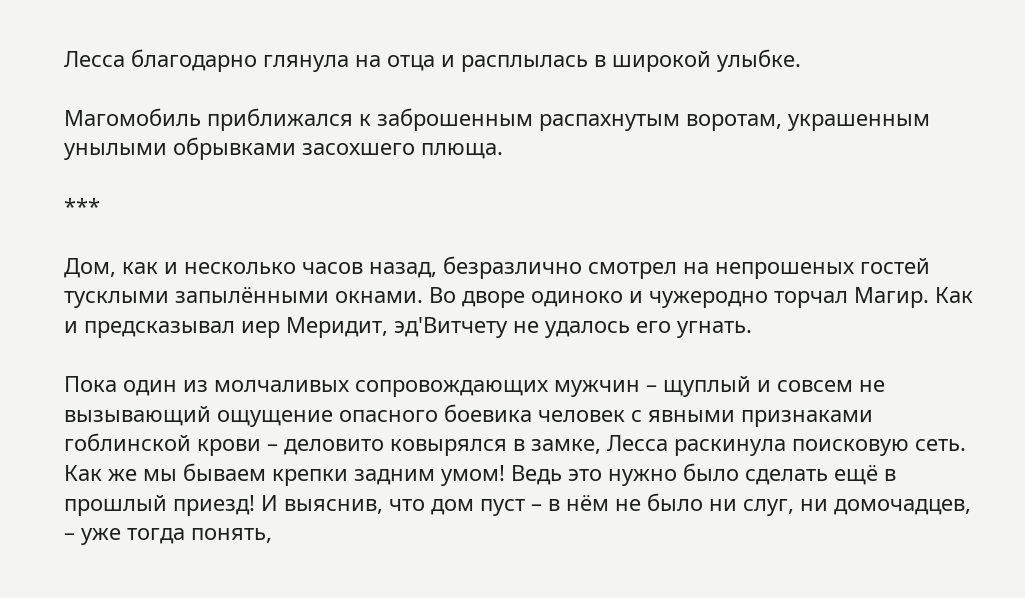Лесса благодарно глянула на отца и расплылась в широкой улыбке.

Магомобиль приближался к заброшенным распахнутым воротам, украшенным унылыми обрывками засохшего плюща.

***

Дом, как и несколько часов назад, безразлично смотрел на непрошеных гостей тусклыми запылёнными окнами. Во дворе одиноко и чужеродно торчал Магир. Как и предсказывал иер Меридит, эд'Витчету не удалось его угнать.

Пока один из молчаливых сопровождающих мужчин – щуплый и совсем не вызывающий ощущение опасного боевика человек с явными признаками гоблинской крови – деловито ковырялся в замке, Лесса раскинула поисковую сеть. Как же мы бываем крепки задним умом! Ведь это нужно было сделать ещё в прошлый приезд! И выяснив, что дом пуст – в нём не было ни слуг, ни домочадцев, – уже тогда понять,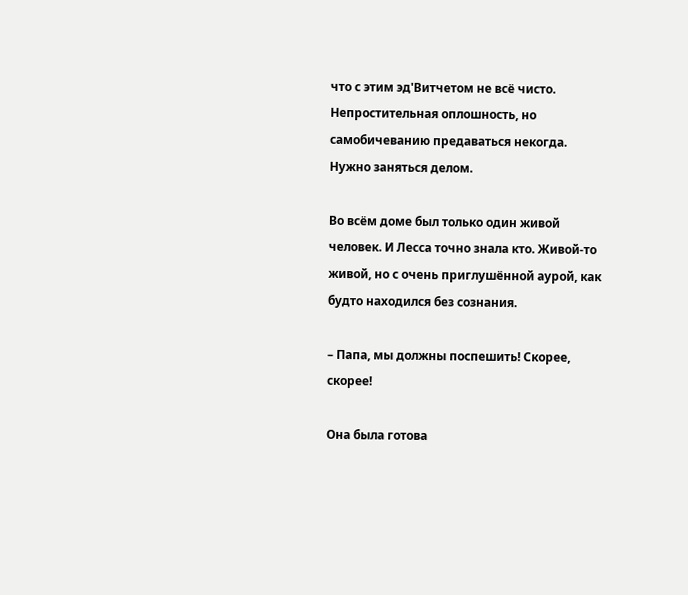что с этим эд'Витчетом не всё чисто. Непростительная оплошность, но самобичеванию предаваться некогда. Нужно заняться делом.

Во всём доме был только один живой человек. И Лесса точно знала кто. Живой-то живой, но с очень приглушённой аурой, как будто находился без сознания.

– Папа, мы должны поспешить! Скорее, скорее!

Она была готова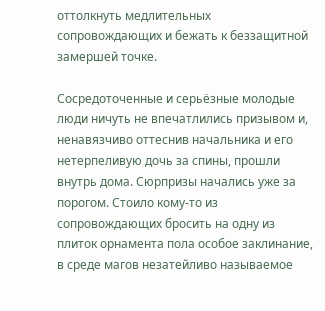оттолкнуть медлительных сопровождающих и бежать к беззащитной замершей точке.

Сосредоточенные и серьёзные молодые люди ничуть не впечатлились призывом и, ненавязчиво оттеснив начальника и его нетерпеливую дочь за спины, прошли внутрь дома. Сюрпризы начались уже за порогом. Стоило кому-то из сопровождающих бросить на одну из плиток орнамента пола особое заклинание, в среде магов незатейливо называемое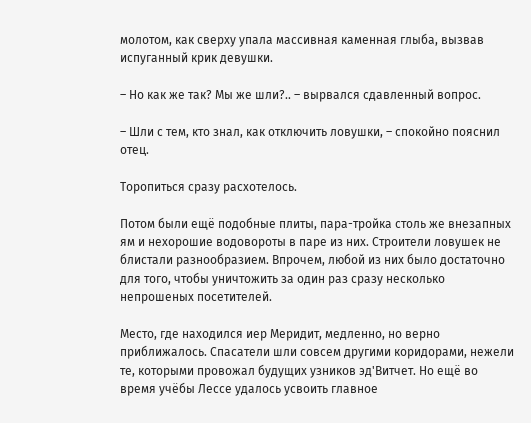молотом, как сверху упала массивная каменная глыба, вызвав испуганный крик девушки.

– Но как же так? Мы же шли?.. – вырвался сдавленный вопрос.

– Шли с тем, кто знал, как отключить ловушки, – спокойно пояснил отец.

Торопиться сразу расхотелось.

Потом были ещё подобные плиты, пара-тройка столь же внезапных ям и нехорошие водовороты в паре из них. Строители ловушек не блистали разнообразием. Впрочем, любой из них было достаточно для того, чтобы уничтожить за один раз сразу несколько непрошеных посетителей.

Место, где находился иер Меридит, медленно, но верно приближалось. Спасатели шли совсем другими коридорами, нежели те, которыми провожал будущих узников эд'Витчет. Но ещё во время учёбы Лессе удалось усвоить главное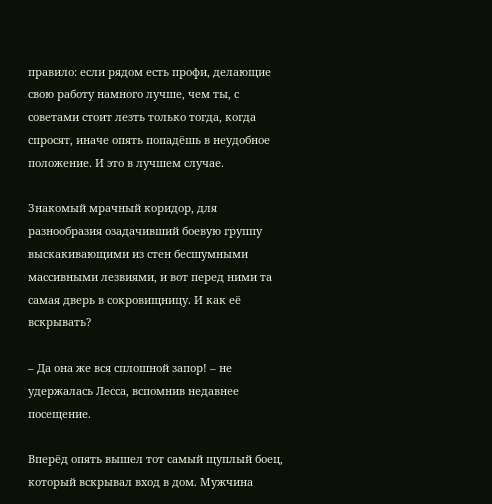правило: если рядом есть профи, делающие свою работу намного лучше, чем ты, с советами стоит лезть только тогда, когда спросят, иначе опять попадёшь в неудобное положение. И это в лучшем случае.

Знакомый мрачный коридор, для разнообразия озадачивший боевую группу выскакивающими из стен бесшумными массивными лезвиями, и вот перед ними та самая дверь в сокровищницу. И как её вскрывать?

– Да она же вся сплошной запор! – не удержалась Лесса, вспомнив недавнее посещение.

Вперёд опять вышел тот самый щуплый боец, который вскрывал вход в дом. Мужчина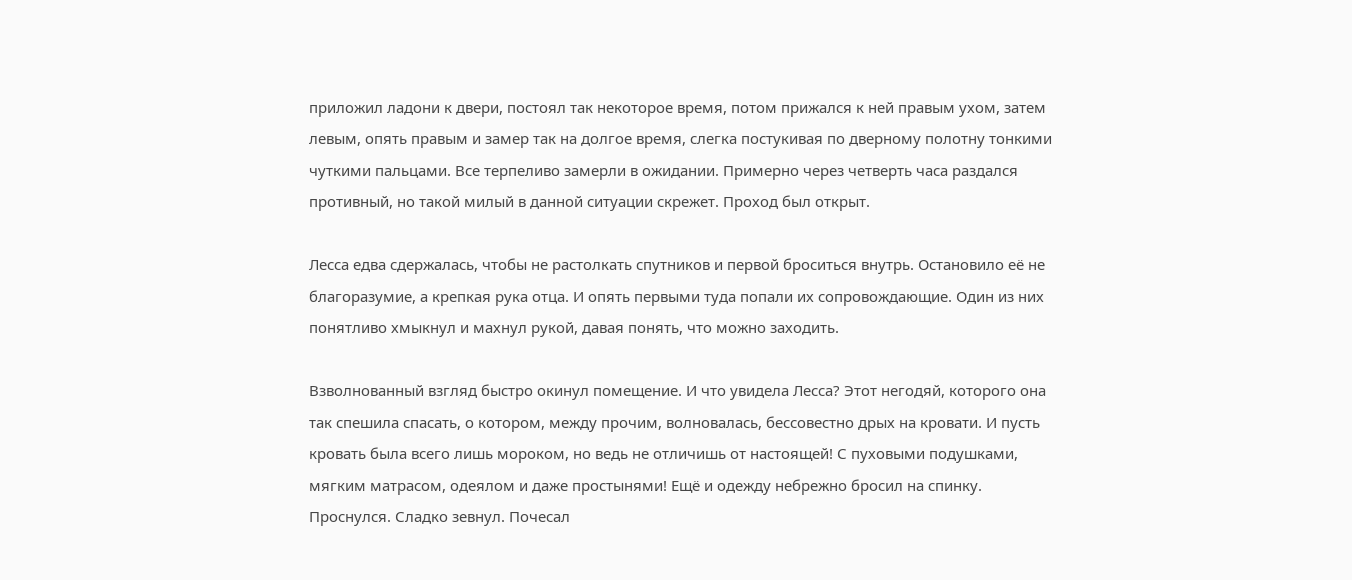приложил ладони к двери, постоял так некоторое время, потом прижался к ней правым ухом, затем левым, опять правым и замер так на долгое время, слегка постукивая по дверному полотну тонкими чуткими пальцами. Все терпеливо замерли в ожидании. Примерно через четверть часа раздался противный, но такой милый в данной ситуации скрежет. Проход был открыт.

Лесса едва сдержалась, чтобы не растолкать спутников и первой броситься внутрь. Остановило её не благоразумие, а крепкая рука отца. И опять первыми туда попали их сопровождающие. Один из них понятливо хмыкнул и махнул рукой, давая понять, что можно заходить.

Взволнованный взгляд быстро окинул помещение. И что увидела Лесса? Этот негодяй, которого она так спешила спасать, о котором, между прочим, волновалась, бессовестно дрых на кровати. И пусть кровать была всего лишь мороком, но ведь не отличишь от настоящей! С пуховыми подушками, мягким матрасом, одеялом и даже простынями! Ещё и одежду небрежно бросил на спинку. Проснулся. Сладко зевнул. Почесал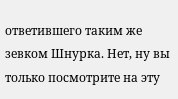ответившего таким же зевком Шнурка. Нет, ну вы только посмотрите на эту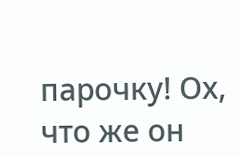парочку! Ох, что же он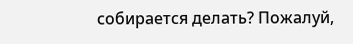собирается делать? Пожалуй,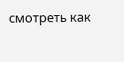смотреть как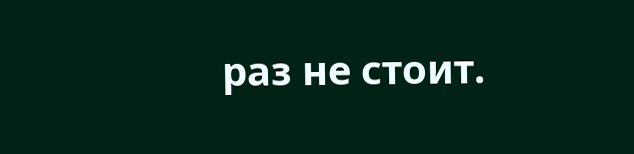раз не стоит.